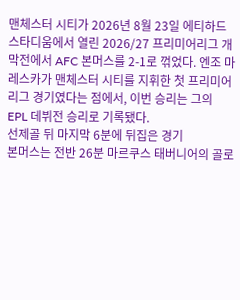맨체스터 시티가 2026년 8월 23일 에티하드 스타디움에서 열린 2026/27 프리미어리그 개막전에서 AFC 본머스를 2-1로 꺾었다. 엔조 마레스카가 맨체스터 시티를 지휘한 첫 프리미어리그 경기였다는 점에서, 이번 승리는 그의 EPL 데뷔전 승리로 기록됐다.
선제골 뒤 마지막 6분에 뒤집은 경기
본머스는 전반 26분 마르쿠스 태버니어의 골로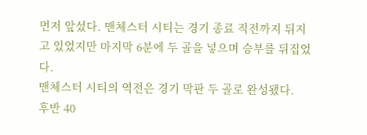먼저 앞섰다. 맨체스터 시티는 경기 종료 직전까지 뒤지고 있었지만 마지막 6분에 두 골을 넣으며 승부를 뒤집었다.
맨체스터 시티의 역전은 경기 막판 두 골로 완성됐다.
후반 40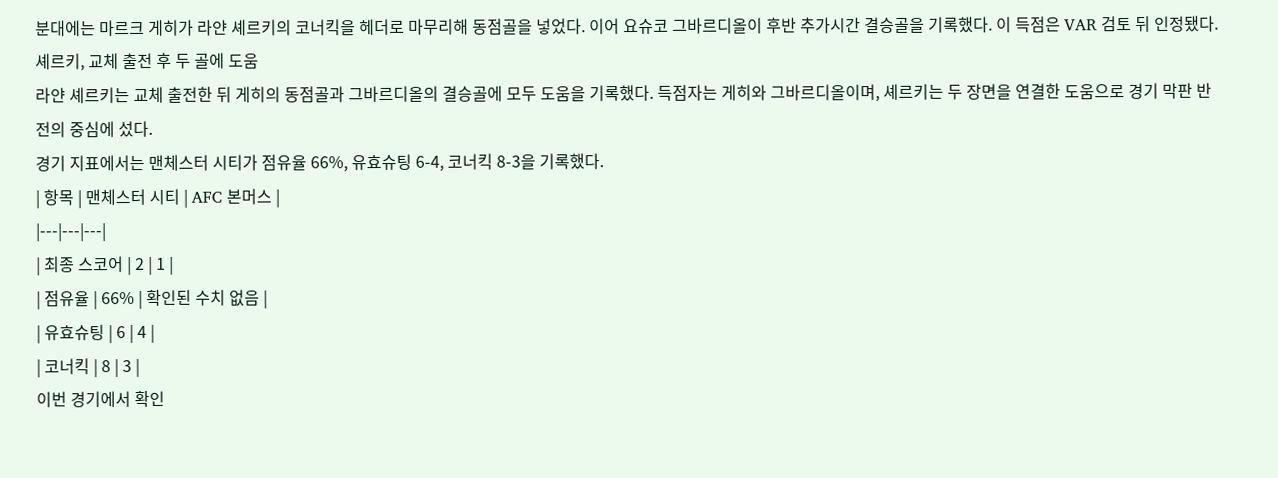분대에는 마르크 게히가 라얀 셰르키의 코너킥을 헤더로 마무리해 동점골을 넣었다. 이어 요슈코 그바르디올이 후반 추가시간 결승골을 기록했다. 이 득점은 VAR 검토 뒤 인정됐다.
셰르키, 교체 출전 후 두 골에 도움
라얀 셰르키는 교체 출전한 뒤 게히의 동점골과 그바르디올의 결승골에 모두 도움을 기록했다. 득점자는 게히와 그바르디올이며, 셰르키는 두 장면을 연결한 도움으로 경기 막판 반전의 중심에 섰다.
경기 지표에서는 맨체스터 시티가 점유율 66%, 유효슈팅 6-4, 코너킥 8-3을 기록했다.
| 항목 | 맨체스터 시티 | AFC 본머스 |
|---|---|---|
| 최종 스코어 | 2 | 1 |
| 점유율 | 66% | 확인된 수치 없음 |
| 유효슈팅 | 6 | 4 |
| 코너킥 | 8 | 3 |
이번 경기에서 확인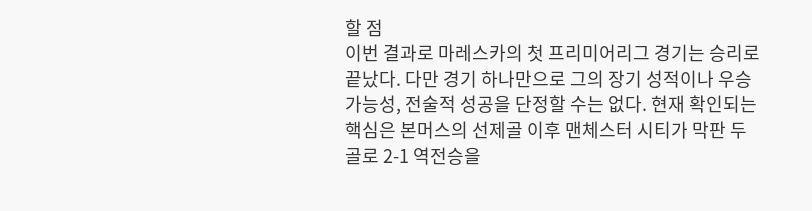할 점
이번 결과로 마레스카의 첫 프리미어리그 경기는 승리로 끝났다. 다만 경기 하나만으로 그의 장기 성적이나 우승 가능성, 전술적 성공을 단정할 수는 없다. 현재 확인되는 핵심은 본머스의 선제골 이후 맨체스터 시티가 막판 두 골로 2-1 역전승을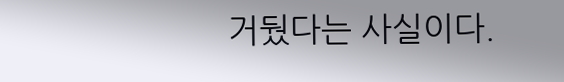거뒀다는 사실이다.